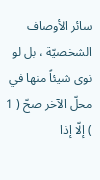سائر الأوصاف الشخصيّة ، بل لو نوى شيئاً منها في محلّ الآخر صحّ ( 1 ) إلّا إذا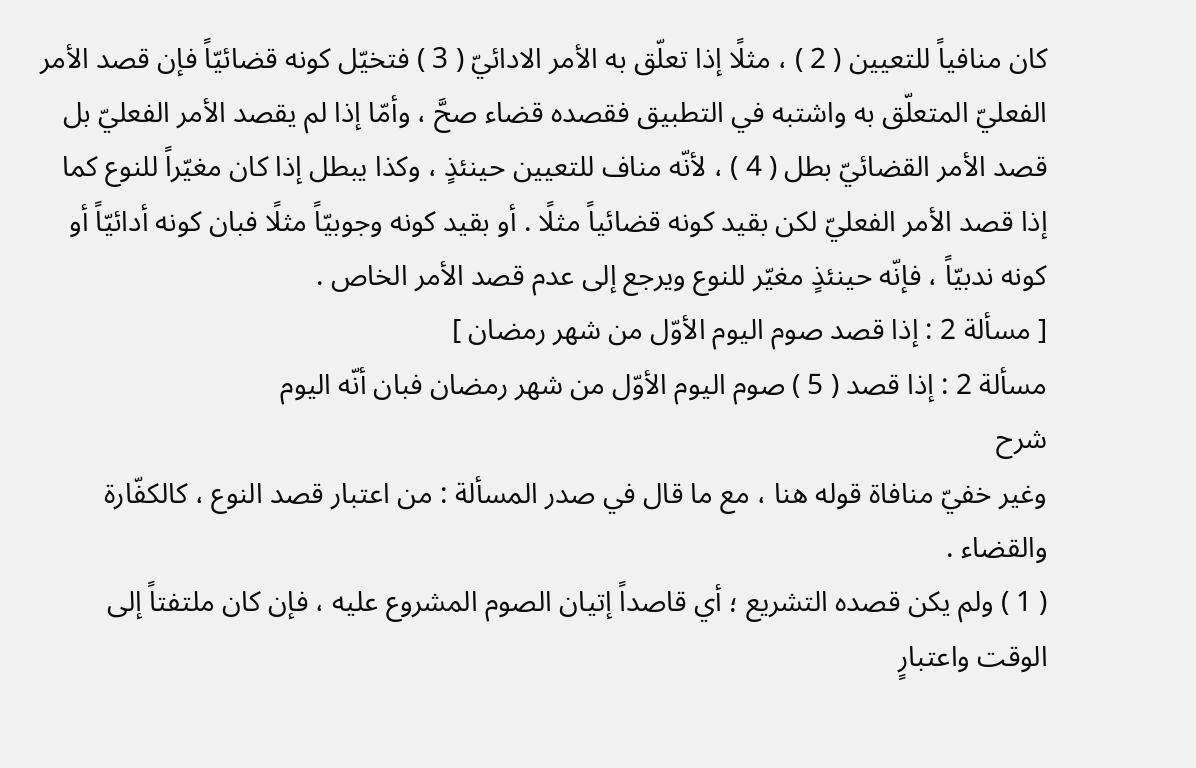كان منافياً للتعيين ( 2 ) ، مثلًا إذا تعلّق به الأمر الادائيّ ( 3 ) فتخيّل كونه قضائيّاً فإن قصد الأمر الفعليّ المتعلّق به واشتبه في التطبيق فقصده قضاء صحَّ ، وأمّا إذا لم يقصد الأمر الفعليّ بل قصد الأمر القضائيّ بطل ( 4 ) ، لأنّه مناف للتعيين حينئذٍ ، وكذا يبطل إذا كان مغيّراً للنوع كما إذا قصد الأمر الفعليّ لكن بقيد كونه قضائياً مثلًا . أو بقيد كونه وجوبيّاً مثلًا فبان كونه أدائيّاً أو كونه ندبيّاً ، فإنّه حينئذٍ مغيّر للنوع ويرجع إلى عدم قصد الأمر الخاص .
[ مسألة 2 : إذا قصد صوم اليوم الأوّل من شهر رمضان ]
مسألة 2 : إذا قصد ( 5 ) صوم اليوم الأوّل من شهر رمضان فبان أنّه اليوم
شرح
وغير خفيّ منافاة قوله هنا ، مع ما قال في صدر المسألة : من اعتبار قصد النوع ، كالكفّارة والقضاء .
( 1 ) ولم يكن قصده التشريع ؛ أي قاصداً إتيان الصوم المشروع عليه ، فإن كان ملتفتاً إلى الوقت واعتبارٍ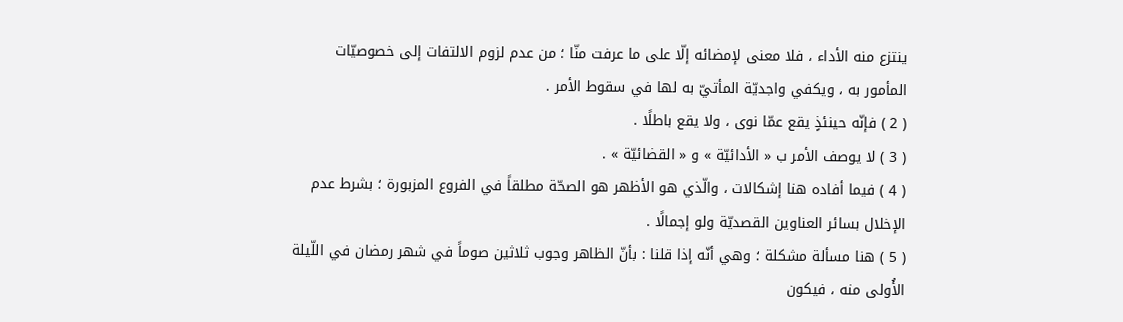ينتزع منه الأداء ، فلا معنى لإمضائه إلّا على ما عرفت منّا ؛ من عدم لزوم الالتفات إلى خصوصيّات المأمور به ، ويكفي واجديّة المأتيّ به لها في سقوط الأمر .
( 2 ) فإنّه حينئذٍ يقع عمّا نوى ، ولا يقع باطلًا .
( 3 ) لا يوصف الأمر ب « الأدائيّة » و « القضائيّة » .
( 4 ) فيما أفاده هنا إشكالات ، والّذي هو الأظهر هو الصحّة مطلقاً في الفروع المزبورة ؛ بشرط عدم الإخلال بسائر العناوين القصديّة ولو إجمالًا .
( 5 ) هنا مسألة مشكلة ؛ وهي أنّه إذا قلنا : بأنّ الظاهر وجوب ثلاثين صوماً في شهر رمضان في اللّيلة الأُولى منه ، فيكون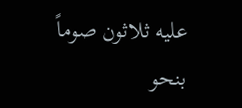عليه ثلاثون صوماً بنحو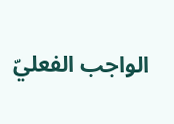الواجب الفعليّ